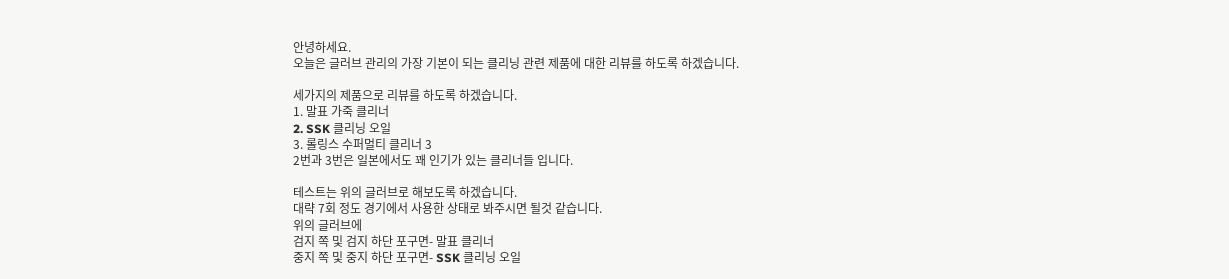안녕하세요.
오늘은 글러브 관리의 가장 기본이 되는 클리닝 관련 제품에 대한 리뷰를 하도록 하겠습니다.

세가지의 제품으로 리뷰를 하도록 하겠습니다.
1. 말표 가죽 클리너
2. SSK 클리닝 오일
3. 롤링스 수퍼멀티 클리너 3
2번과 3번은 일본에서도 꽤 인기가 있는 클리너들 입니다.

테스트는 위의 글러브로 해보도록 하겠습니다.
대략 7회 정도 경기에서 사용한 상태로 봐주시면 될것 같습니다.
위의 글러브에
검지 쪽 및 검지 하단 포구면- 말표 클리너
중지 쪽 및 중지 하단 포구면- SSK 클리닝 오일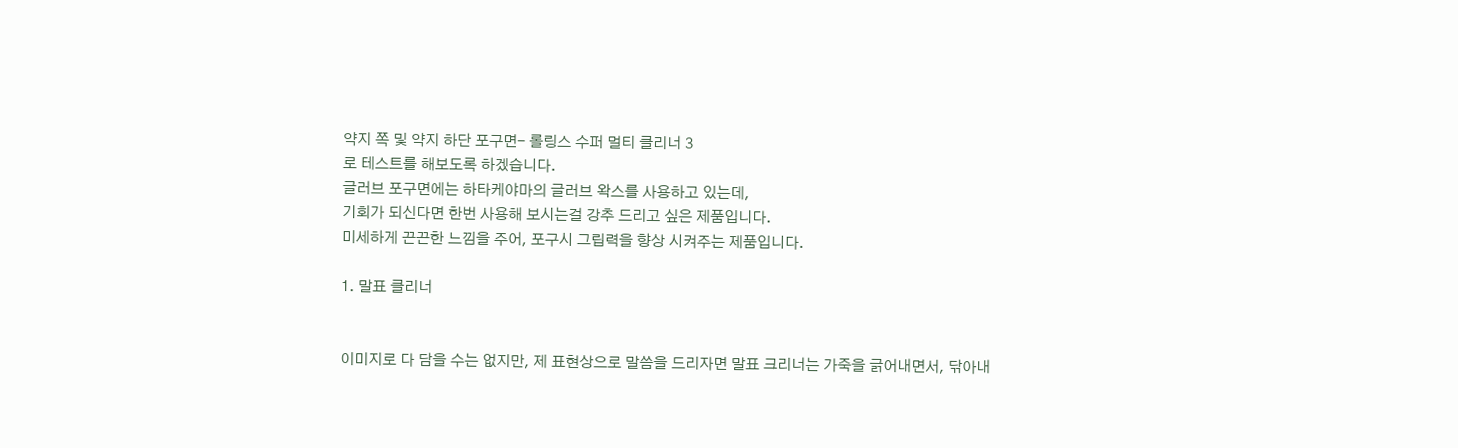약지 쪽 및 약지 하단 포구면- 롤링스 수퍼 멀티 클리너 3
로 테스트를 해보도록 하겠습니다.
글러브 포구면에는 하타케야마의 글러브 왁스를 사용하고 있는데,
기회가 되신다면 한번 사용해 보시는걸 강추 드리고 싶은 제품입니다.
미세하게 끈끈한 느낌을 주어, 포구시 그립력을 향상 시켜주는 제품입니다.

1. 말표 클리너


이미지로 다 담을 수는 없지만, 제 표현상으로 말씀을 드리자면 말표 크리너는 가죽을 긁어내면서, 닦아내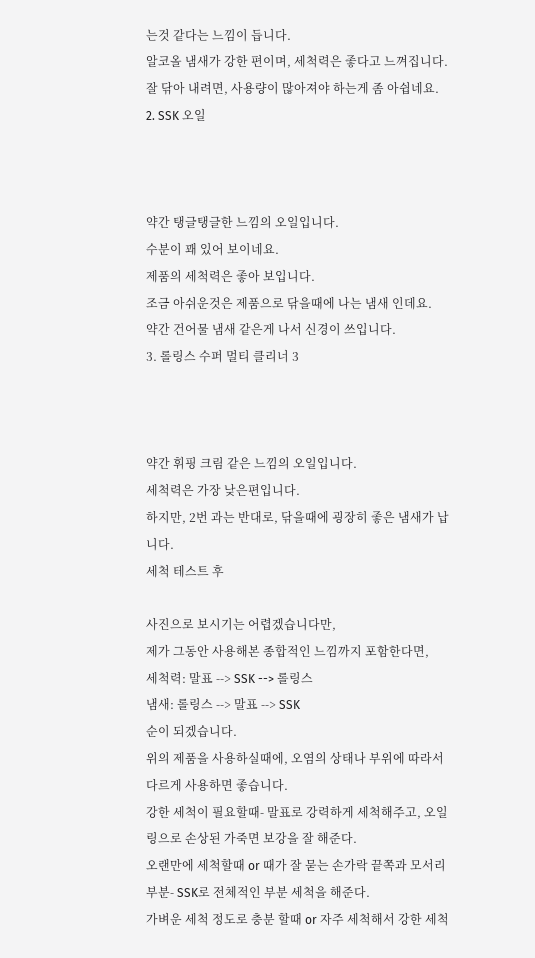는것 같다는 느낌이 듭니다.
알코올 냄새가 강한 편이며, 세척력은 좋다고 느껴집니다.
잘 닦아 내려면, 사용량이 많아져야 하는게 좀 아쉽네요.
2. SSK 오일



약간 탱글탱글한 느낌의 오일입니다.
수분이 꽤 있어 보이네요.
제품의 세척력은 좋아 보입니다.
조금 아쉬운것은 제품으로 닦을때에 나는 냄새 인데요.
약간 건어물 냄새 같은게 나서 신경이 쓰입니다.
3. 롤링스 수퍼 멀티 클리너 3



약간 휘핑 크림 같은 느낌의 오일입니다.
세척력은 가장 낮은편입니다.
하지만, 2번 과는 반대로, 닦을때에 굉장히 좋은 냄새가 납니다.
세척 테스트 후

사진으로 보시기는 어렵겠습니다만,
제가 그동안 사용해본 종합적인 느낌까지 포함한다면,
세척력: 말표 --> SSK --> 롤링스
냄새: 롤링스 --> 말표 --> SSK
순이 되겠습니다.
위의 제품을 사용하실때에, 오염의 상태나 부위에 따라서 다르게 사용하면 좋습니다.
강한 세척이 필요할때- 말표로 강력하게 세척해주고, 오일링으로 손상된 가죽면 보강을 잘 해준다.
오랜만에 세척할때 or 때가 잘 묻는 손가락 끝쪽과 모서리 부분- SSK로 전체적인 부분 세척을 해준다.
가벼운 세척 정도로 충분 할때 or 자주 세척해서 강한 세척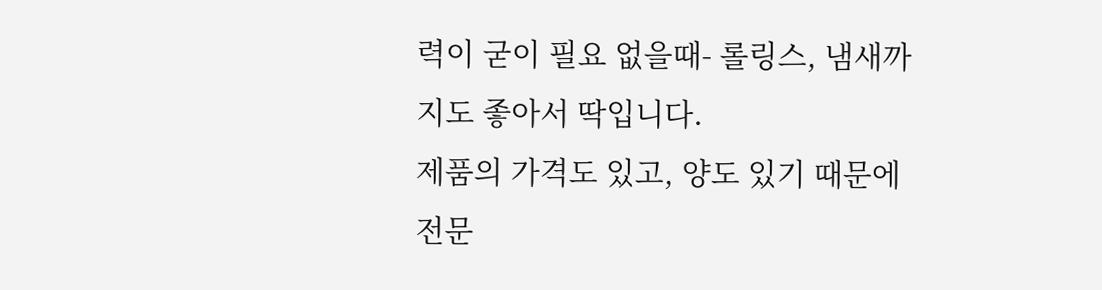력이 굳이 필요 없을때- 롤링스, 냄새까지도 좋아서 딱입니다.
제품의 가격도 있고, 양도 있기 때문에 전문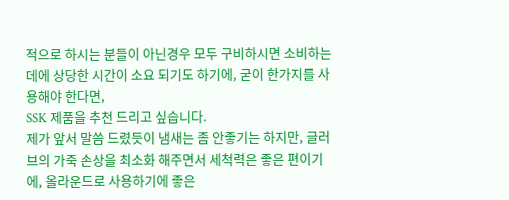적으로 하시는 분들이 아닌경우 모두 구비하시면 소비하는데에 상당한 시간이 소요 되기도 하기에, 굳이 한가지를 사용해야 한다면,
SSK 제품을 추천 드리고 싶습니다.
제가 앞서 말씀 드렸듯이 냄새는 좀 안좋기는 하지만, 글러브의 가죽 손상을 최소화 해주면서 세척력은 좋은 편이기에, 올라운드로 사용하기에 좋은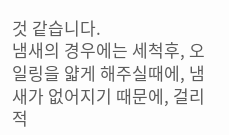것 같습니다.
냄새의 경우에는 세척후, 오일링을 얇게 해주실때에, 냄새가 없어지기 때문에, 걸리적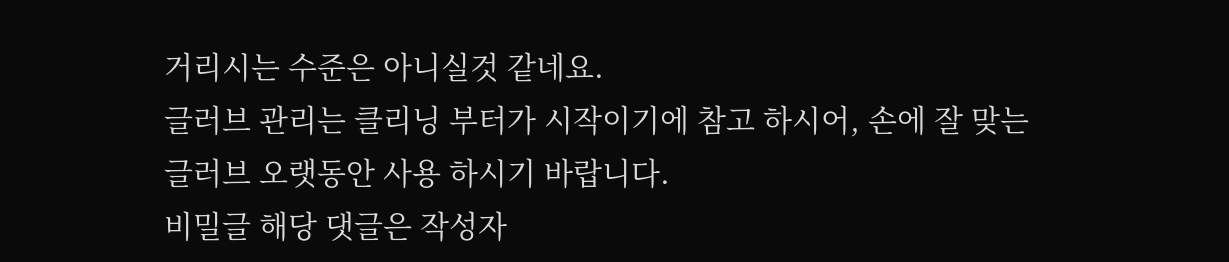거리시는 수준은 아니실것 같네요.
글러브 관리는 클리닝 부터가 시작이기에 참고 하시어, 손에 잘 맞는 글러브 오랫동안 사용 하시기 바랍니다.
비밀글 해당 댓글은 작성자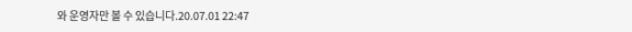와 운영자만 볼 수 있습니다.20.07.01 22:47